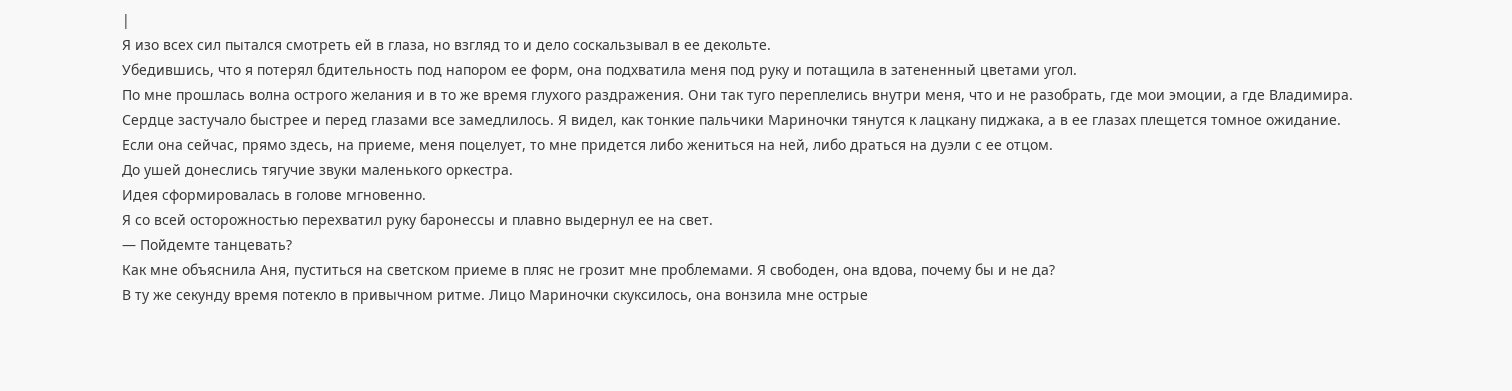|
Я изо всех сил пытался смотреть ей в глаза, но взгляд то и дело соскальзывал в ее декольте.
Убедившись, что я потерял бдительность под напором ее форм, она подхватила меня под руку и потащила в затененный цветами угол.
По мне прошлась волна острого желания и в то же время глухого раздражения. Они так туго переплелись внутри меня, что и не разобрать, где мои эмоции, а где Владимира.
Сердце застучало быстрее и перед глазами все замедлилось. Я видел, как тонкие пальчики Мариночки тянутся к лацкану пиджака, а в ее глазах плещется томное ожидание.
Если она сейчас, прямо здесь, на приеме, меня поцелует, то мне придется либо жениться на ней, либо драться на дуэли с ее отцом.
До ушей донеслись тягучие звуки маленького оркестра.
Идея сформировалась в голове мгновенно.
Я со всей осторожностью перехватил руку баронессы и плавно выдернул ее на свет.
— Пойдемте танцевать?
Как мне объяснила Аня, пуститься на светском приеме в пляс не грозит мне проблемами. Я свободен, она вдова, почему бы и не да?
В ту же секунду время потекло в привычном ритме. Лицо Мариночки скуксилось, она вонзила мне острые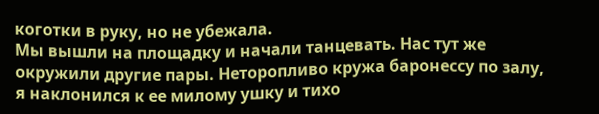коготки в руку, но не убежала.
Мы вышли на площадку и начали танцевать. Нас тут же окружили другие пары. Неторопливо кружа баронессу по залу, я наклонился к ее милому ушку и тихо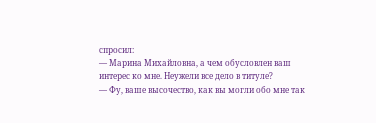спросил:
— Марина Михайловна, а чем обусловлен ваш интерес ко мне. Неужели все дело в титуле?
— Фу, ваше высочество, как вы могли обо мне так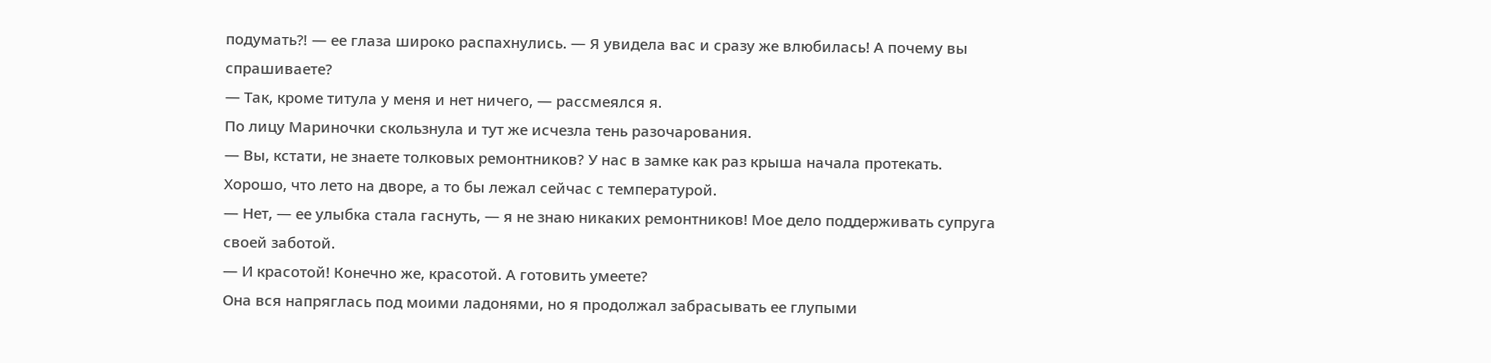подумать⁈ — ее глаза широко распахнулись. — Я увидела вас и сразу же влюбилась! А почему вы спрашиваете?
— Так, кроме титула у меня и нет ничего, — рассмеялся я.
По лицу Мариночки скользнула и тут же исчезла тень разочарования.
— Вы, кстати, не знаете толковых ремонтников? У нас в замке как раз крыша начала протекать. Хорошо, что лето на дворе, а то бы лежал сейчас с температурой.
— Нет, — ее улыбка стала гаснуть, — я не знаю никаких ремонтников! Мое дело поддерживать супруга своей заботой.
— И красотой! Конечно же, красотой. А готовить умеете?
Она вся напряглась под моими ладонями, но я продолжал забрасывать ее глупыми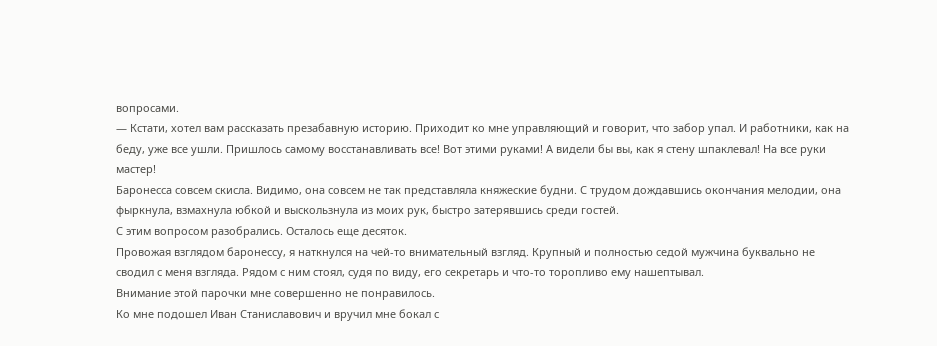вопросами.
— Кстати, хотел вам рассказать презабавную историю. Приходит ко мне управляющий и говорит, что забор упал. И работники, как на беду, уже все ушли. Пришлось самому восстанавливать все! Вот этими руками! А видели бы вы, как я стену шпаклевал! На все руки мастер!
Баронесса совсем скисла. Видимо, она совсем не так представляла княжеские будни. С трудом дождавшись окончания мелодии, она фыркнула, взмахнула юбкой и выскользнула из моих рук, быстро затерявшись среди гостей.
С этим вопросом разобрались. Осталось еще десяток.
Провожая взглядом баронессу, я наткнулся на чей-то внимательный взгляд. Крупный и полностью седой мужчина буквально не сводил с меня взгляда. Рядом с ним стоял, судя по виду, его секретарь и что-то торопливо ему нашептывал.
Внимание этой парочки мне совершенно не понравилось.
Ко мне подошел Иван Станиславович и вручил мне бокал с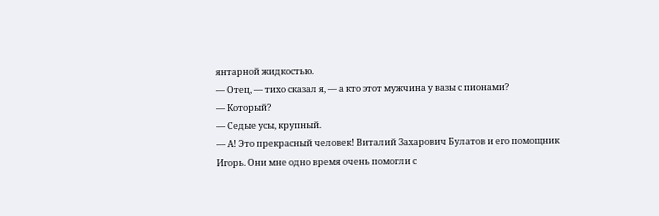янтарной жидкостью.
— Отец, — тихо сказал я, — а кто этот мужчина у вазы с пионами?
— Который?
— Седые усы, крупный.
— А! Это прекрасный человек! Виталий Захарович Булатов и его помощник Игорь. Они мне одно время очень помогли с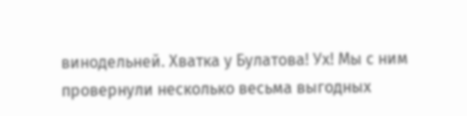винодельней. Хватка у Булатова! Ух! Мы с ним провернули несколько весьма выгодных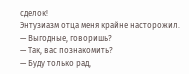сделок!
Энтузиазм отца меня крайне насторожил.
— Выгодные, говоришь?
— Так, вас познакомить?
— Буду только рад,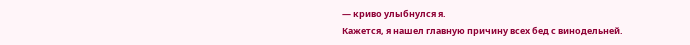— криво улыбнулся я.
Кажется, я нашел главную причину всех бед с винодельней.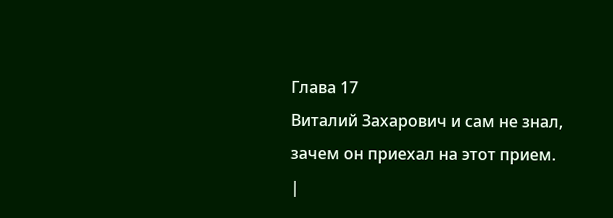Глава 17
Виталий Захарович и сам не знал, зачем он приехал на этот прием. |